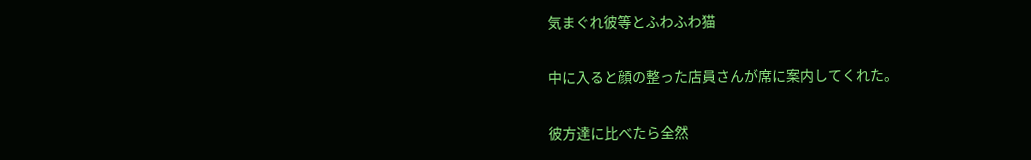気まぐれ彼等とふわふわ猫

中に入ると顔の整った店員さんが席に案内してくれた。

彼方達に比べたら全然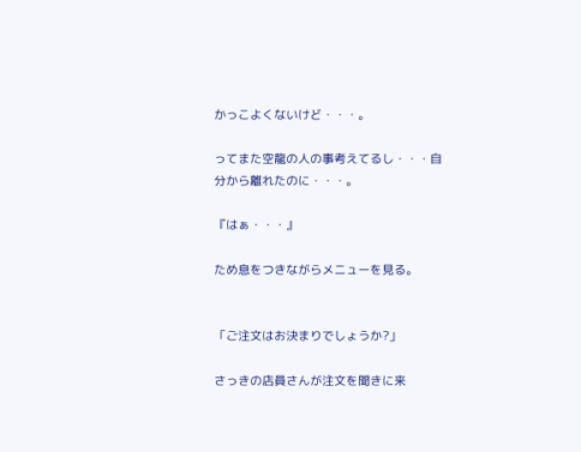かっこよくないけど・・・。

ってまた空龍の人の事考えてるし・・・自分から離れたのに・・・。

『はぁ・・・』

ため息をつきながらメニューを見る。


「ご注文はお決まりでしょうか?」

さっきの店員さんが注文を聞きに来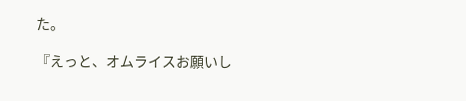た。

『えっと、オムライスお願いし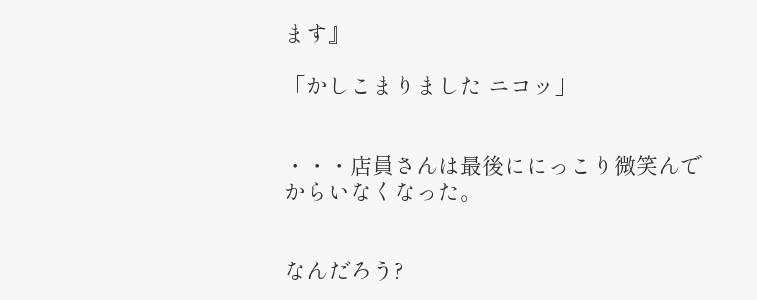ます』

「かしこまりました ニコッ」


・・・店員さんは最後ににっこり微笑んでからいなくなった。


なんだろう?